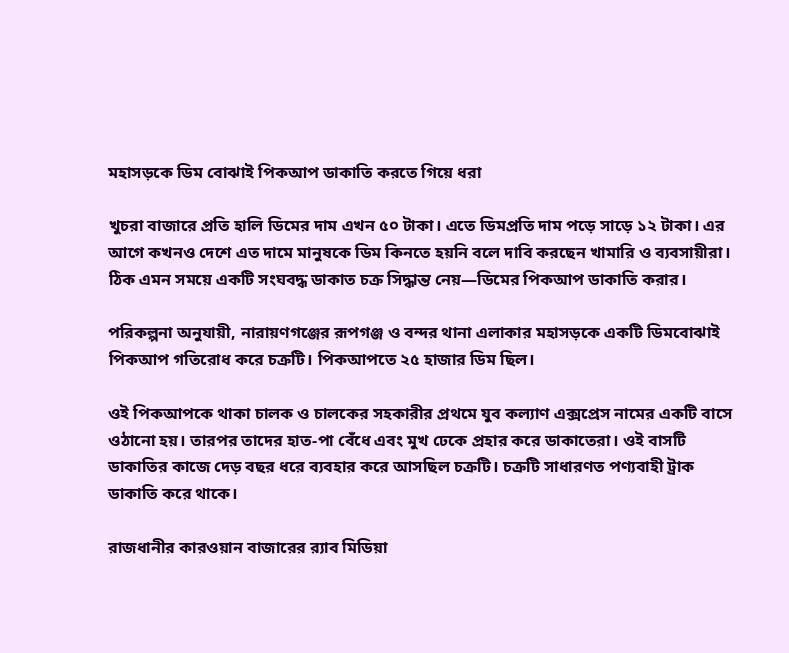মহাসড়কে ডিম বোঝাই পিকআপ ডাকাতি করতে গিয়ে ধরা

খুচরা বাজারে প্রতি হালি ডিমের দাম এখন ৫০ টাকা। এতে ডিমপ্রতি দাম পড়ে সাড়ে ১২ টাকা। এর আগে কখনও দেশে এত দামে মানুষকে ডিম কিনতে হয়নি বলে দাবি করছেন খামারি ও ব্যবসায়ীরা। ঠিক এমন সময়ে একটি সংঘবদ্ধ ডাকাত চক্র সিদ্ধান্ত নেয়—ডিমের পিকআপ ডাকাতি করার।

পরিকল্পনা অনুযায়ী, নারায়ণগঞ্জের রূপগঞ্জ ও বন্দর থানা এলাকার মহাসড়কে একটি ডিমবোঝাই পিকআপ গতিরোধ করে চক্রটি। পিকআপতে ২৫ হাজার ডিম ছিল।

ওই পিকআপকে থাকা চালক ও চালকের সহকারীর প্রথমে যুব কল্যাণ এক্সপ্রেস নামের একটি বাসে ওঠানো হয়। তারপর তাদের হাত-পা বেঁধে এবং মুখ ঢেকে প্রহার করে ডাকাতেরা। ওই বাসটি ডাকাতির কাজে দেড় বছর ধরে ব্যবহার করে আসছিল চক্রটি। চক্রটি সাধারণত পণ্যবাহী ট্রাক ডাকাতি করে থাকে।

রাজধানীর কারওয়ান বাজারের র‍্যাব মিডিয়া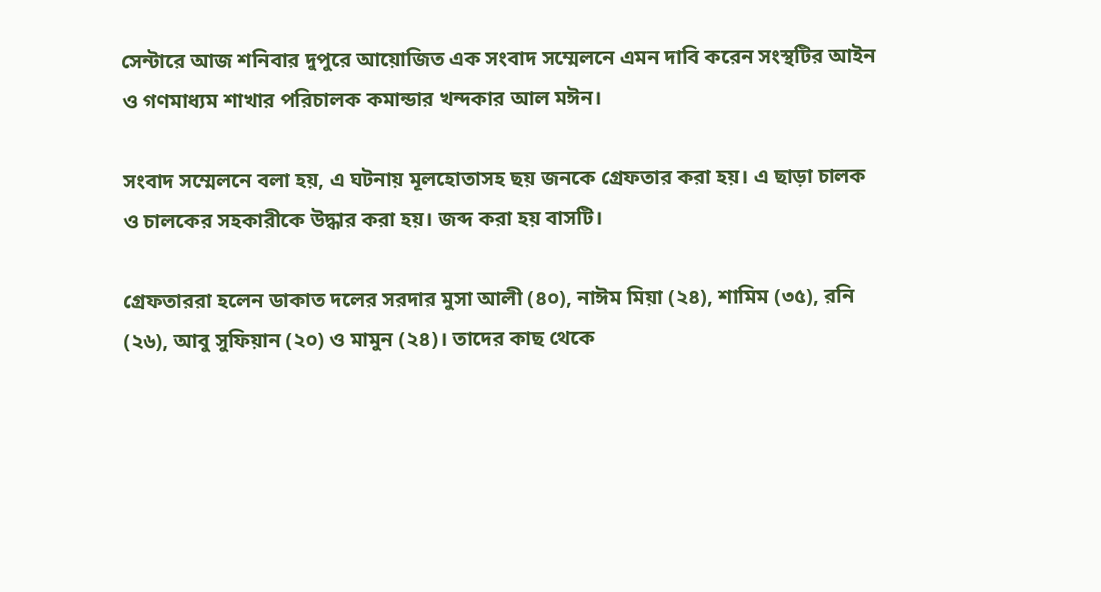সেন্টারে আজ শনিবার দুপুরে আয়োজিত এক সংবাদ সম্মেলনে এমন দাবি করেন সংস্থটির আইন ও গণমাধ্যম শাখার পরিচালক কমান্ডার খন্দকার আল মঈন।

সংবাদ সম্মেলনে বলা হয়, এ ঘটনায় মূলহোতাসহ ছয় জনকে গ্রেফতার করা হয়। এ ছাড়া চালক ও চালকের সহকারীকে উদ্ধার করা হয়। জব্দ করা হয় বাসটি।

গ্রেফতাররা হলেন ডাকাত দলের সরদার মুসা আলী (৪০), নাঈম মিয়া (২৪), শামিম (৩৫), রনি (২৬), আবু সুফিয়ান (২০) ও মামুন (২৪)। তাদের কাছ থেকে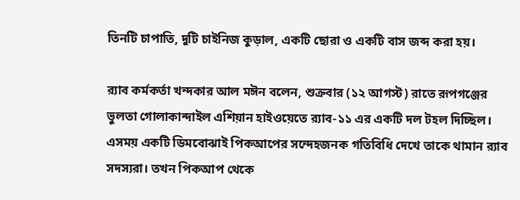তিনটি চাপাতি, দুটি চাইনিজ কুড়াল, একটি ছোরা ও একটি বাস জব্দ করা হয়।

র‍্যাব কর্মকর্তা খন্দকার আল মঈন বলেন, শুক্রবার (১২ আগস্ট) রাতে রূপগঞ্জের ভুলতা গোলাকান্দাইল এশিয়ান হাইওয়েতে র‌্যাব-১১ এর একটি দল টহল দিচ্ছিল। এসময় একটি ডিমবোঝাই পিকআপের সন্দেহজনক গতিবিধি দেখে তাকে থামান র‌্যাব সদস্যরা। তখন পিকআপ থেকে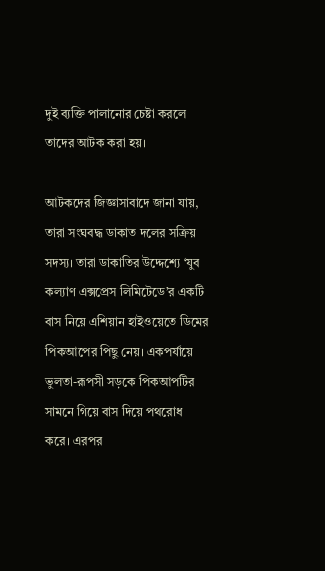দুই ব্যক্তি পালানোর চেষ্টা করলে তাদের আটক করা হয়।

আটকদের জিজ্ঞাসাবাদে জানা যায়, তারা সংঘবদ্ধ ডাকাত দলের সক্রিয় সদস্য। তারা ডাকাতির উদ্দেশ্যে ‘যুব কল্যাণ এক্সপ্রেস লিমিটেডে’র একটি বাস নিয়ে এশিয়ান হাইওয়েতে ডিমের পিকআপের পিছু নেয়। একপর্যায়ে ভুলতা-রূপসী সড়কে পিকআপটির সামনে গিয়ে বাস দিয়ে পথরোধ করে। এরপর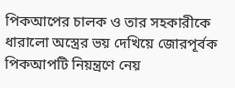পিকআপের চালক ও তার সহকারীকে ধারালো অস্ত্রের ভয় দেখিয়ে জোরপূর্বক পিকআপটি নিয়ন্ত্রণে নেয়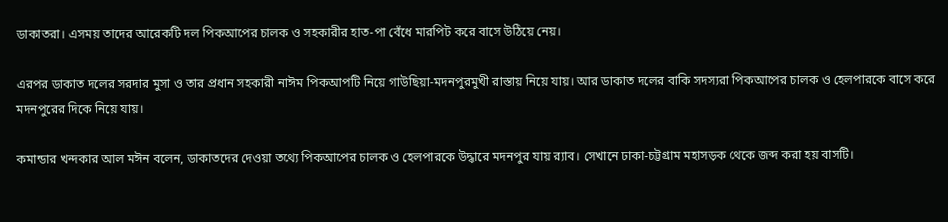ডাকাতরা। এসময় তাদের আরেকটি দল পিকআপের চালক ও সহকারীর হাত-পা বেঁধে মারপিট করে বাসে উঠিয়ে নেয়।

এরপর ডাকাত দলের সরদার মুসা ও তার প্রধান সহকারী নাঈম পিকআপটি নিয়ে গাউছিয়া-মদনপুরমুখী রাস্তায় নিয়ে যায়। আর ডাকাত দলের বাকি সদস্যরা পিকআপের চালক ও হেলপারকে বাসে করে মদনপুরের দিকে নিয়ে যায়।

কমান্ডার খন্দকার আল মঈন বলেন, ডাকাতদের দেওয়া তথ্যে পিকআপের চালক ও হেলপারকে উদ্ধারে মদনপুর যায় র‌্যাব। সেখানে ঢাকা-চট্টগ্রাম মহাসড়ক থেকে জব্দ করা হয় বাসটি।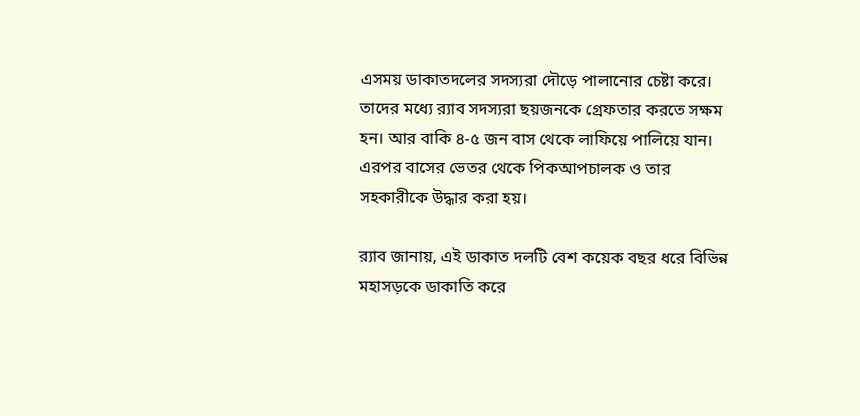এসময় ডাকাতদলের সদস্যরা দৌড়ে পালানোর চেষ্টা করে। তাদের মধ্যে র‌্যাব সদস্যরা ছয়জনকে গ্রেফতার করতে সক্ষম হন। আর বাকি ৪-৫ জন বাস থেকে লাফিয়ে পালিয়ে যান। এরপর বাসের ভেতর থেকে পিকআপচালক ও তার সহকারীকে উদ্ধার করা হয়।

র‌্যাব জানায়, এই ডাকাত দলটি বেশ কয়েক বছর ধরে বিভিন্ন মহাসড়কে ডাকাতি করে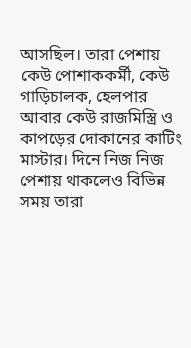আসছিল। তারা পেশায় কেউ পোশাককর্মী, কেউ গাড়িচালক, হেলপার আবার কেউ রাজমিস্ত্রি ও কাপড়ের দোকানের কাটিং মাস্টার। দিনে নিজ নিজ পেশায় থাকলেও বিভিন্ন সময় তারা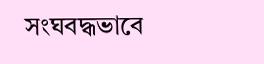সংঘবদ্ধভাবে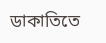ডাকাতিতে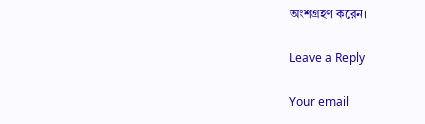অংশগ্রহণ করেন।

Leave a Reply

Your email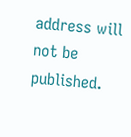address will not be published.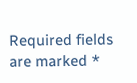Required fields are marked *